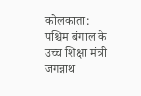कोलकाता: पश्चिम बंगाल के उच्च शिक्षा मंत्री जगन्नाथ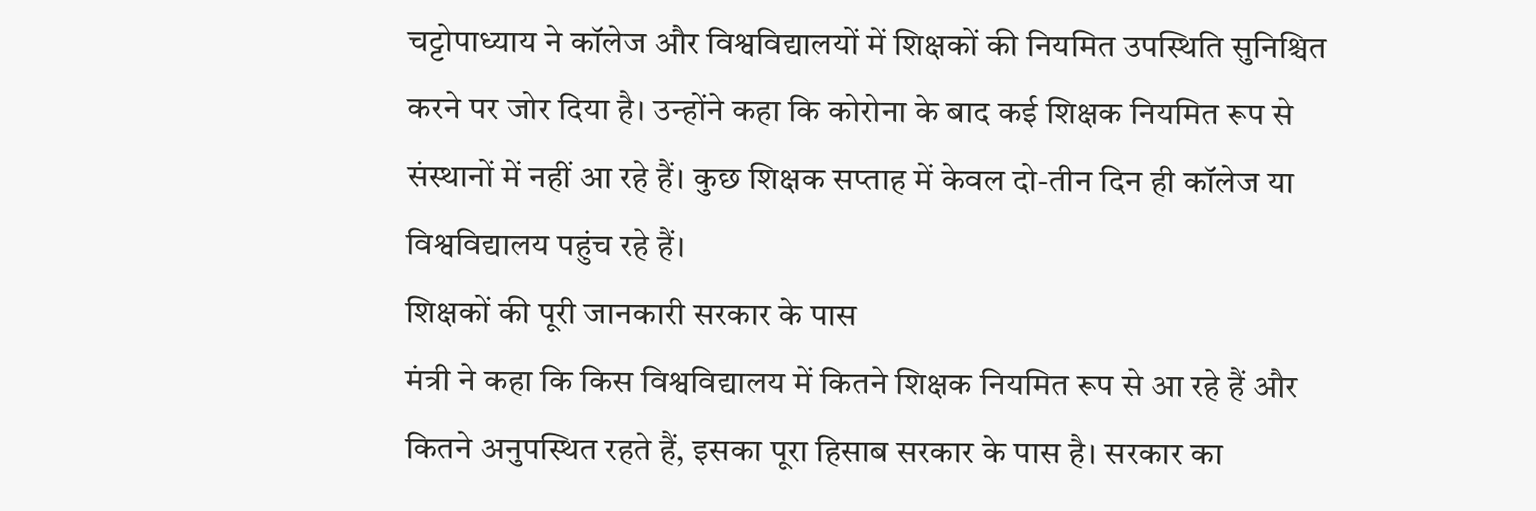चट्टोपाध्याय ने कॉलेज और विश्वविद्यालयों में शिक्षकों की नियमित उपस्थिति सुनिश्चित करने पर जोर दिया है। उन्होंने कहा कि कोरोना के बाद कई शिक्षक नियमित रूप से संस्थानों में नहीं आ रहे हैं। कुछ शिक्षक सप्ताह में केवल दो-तीन दिन ही कॉलेज या विश्वविद्यालय पहुंच रहे हैं।
शिक्षकों की पूरी जानकारी सरकार के पास
मंत्री ने कहा कि किस विश्वविद्यालय में कितने शिक्षक नियमित रूप से आ रहे हैं और कितने अनुपस्थित रहते हैं, इसका पूरा हिसाब सरकार के पास है। सरकार का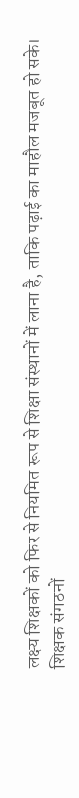लक्ष्य शिक्षकों को फिर से नियमित रूप से शिक्षा संस्थानों में लाना है, ताकि पढ़ाई का माहौल मजबूत हो सके।
शिक्षक संगठनों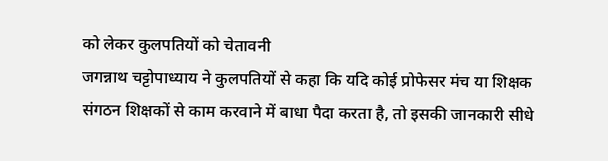को लेकर कुलपतियों को चेतावनी
जगन्नाथ चट्टोपाध्याय ने कुलपतियों से कहा कि यदि कोई प्रोफेसर मंच या शिक्षक संगठन शिक्षकों से काम करवाने में बाधा पैदा करता है, तो इसकी जानकारी सीधे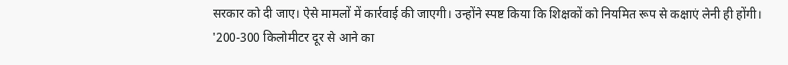सरकार को दी जाए। ऐसे मामलों में कार्रवाई की जाएगी। उन्होंने स्पष्ट किया कि शिक्षकों को नियमित रूप से कक्षाएं लेनी ही होंगी।
'200-300 किलोमीटर दूर से आने का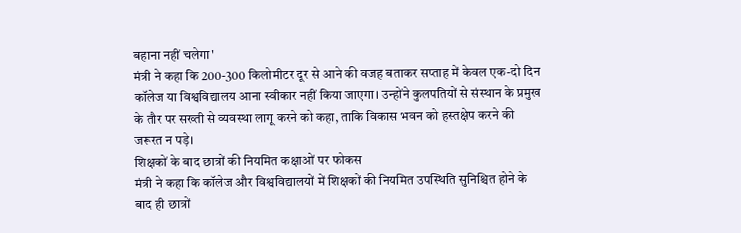बहाना नहीं चलेगा'
मंत्री ने कहा कि 200-300 किलोमीटर दूर से आने की वजह बताकर सप्ताह में केवल एक-दो दिन कॉलेज या विश्वविद्यालय आना स्वीकार नहीं किया जाएगा। उन्होंने कुलपतियों से संस्थान के प्रमुख के तौर पर सख्ती से व्यवस्था लागू करने को कहा, ताकि विकास भवन को हस्तक्षेप करने की जरूरत न पड़े।
शिक्षकों के बाद छात्रों की नियमित कक्षाओं पर फोकस
मंत्री ने कहा कि कॉलेज और विश्वविद्यालयों में शिक्षकों की नियमित उपस्थिति सुनिश्चित होने के बाद ही छात्रों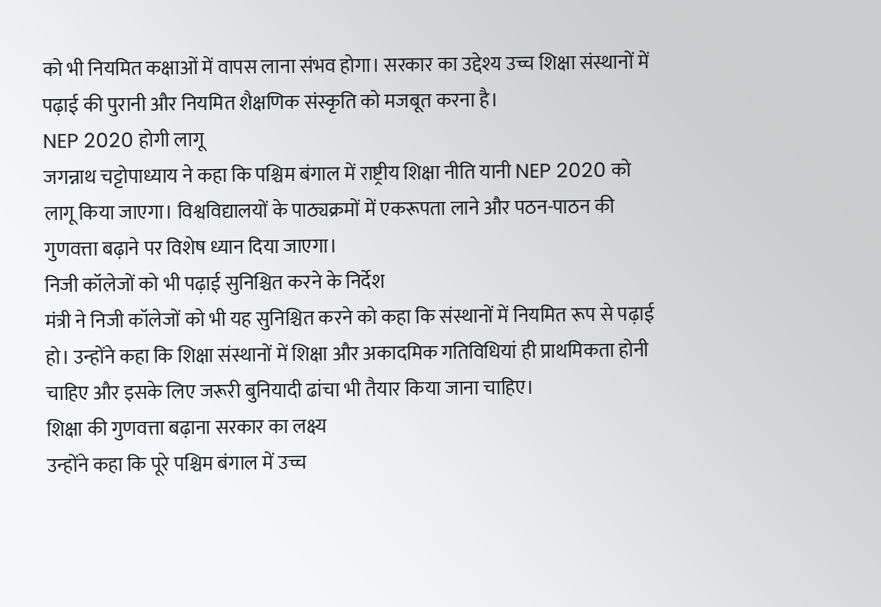को भी नियमित कक्षाओं में वापस लाना संभव होगा। सरकार का उद्देश्य उच्च शिक्षा संस्थानों में पढ़ाई की पुरानी और नियमित शैक्षणिक संस्कृति को मजबूत करना है।
NEP 2020 होगी लागू
जगन्नाथ चट्टोपाध्याय ने कहा कि पश्चिम बंगाल में राष्ट्रीय शिक्षा नीति यानी NEP 2020 को लागू किया जाएगा। विश्वविद्यालयों के पाठ्यक्रमों में एकरूपता लाने और पठन-पाठन की गुणवत्ता बढ़ाने पर विशेष ध्यान दिया जाएगा।
निजी कॉलेजों को भी पढ़ाई सुनिश्चित करने के निर्देश
मंत्री ने निजी कॉलेजों को भी यह सुनिश्चित करने को कहा कि संस्थानों में नियमित रूप से पढ़ाई हो। उन्होंने कहा कि शिक्षा संस्थानों में शिक्षा और अकादमिक गतिविधियां ही प्राथमिकता होनी चाहिए और इसके लिए जरूरी बुनियादी ढांचा भी तैयार किया जाना चाहिए।
शिक्षा की गुणवत्ता बढ़ाना सरकार का लक्ष्य
उन्होंने कहा कि पूरे पश्चिम बंगाल में उच्च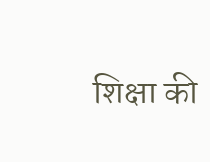शिक्षा की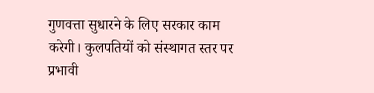गुणवत्ता सुधारने के लिए सरकार काम करेगी। कुलपतियों को संस्थागत स्तर पर प्रभावी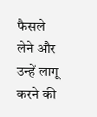फैसले लेने और उन्हें लागू करने की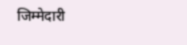जिम्मेदारी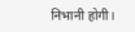निभानी होगी।